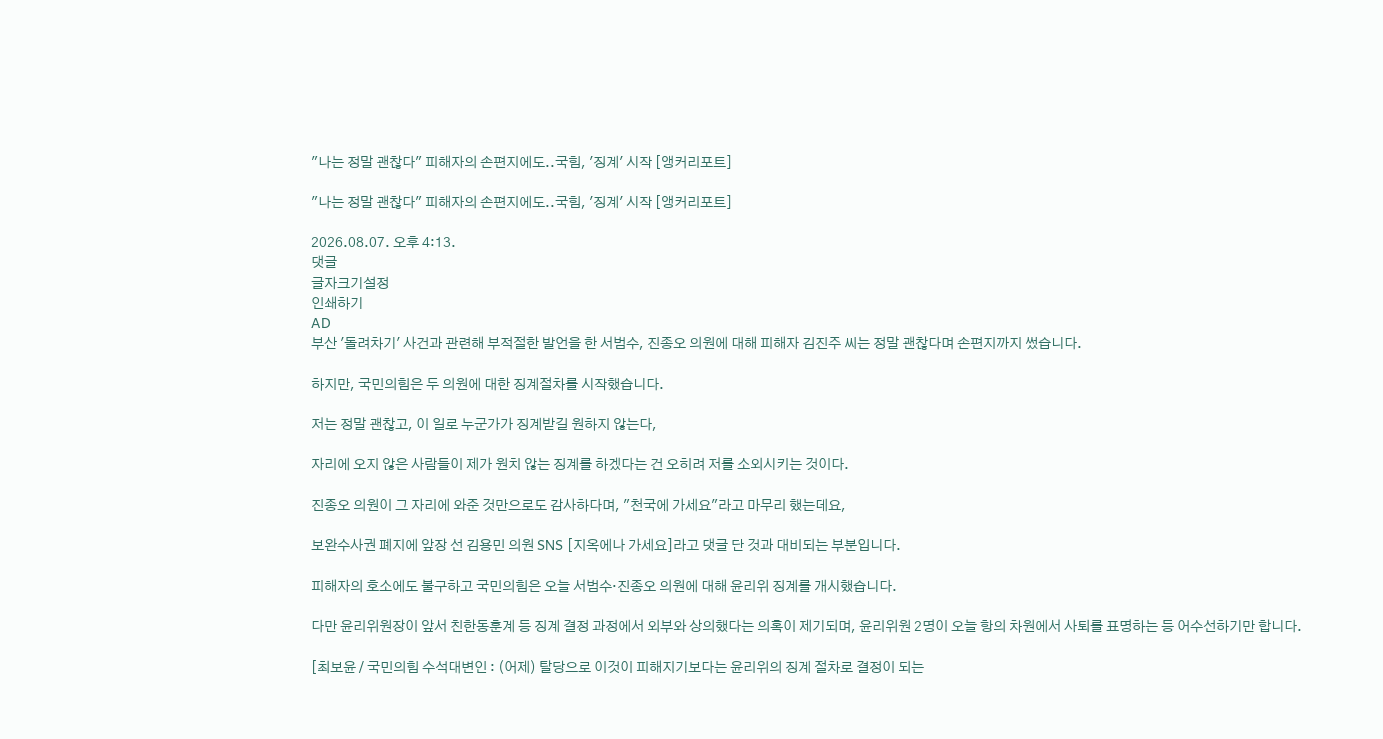"나는 정말 괜찮다" 피해자의 손편지에도..국힘, '징계' 시작 [앵커리포트]

"나는 정말 괜찮다" 피해자의 손편지에도..국힘, '징계' 시작 [앵커리포트]

2026.08.07. 오후 4:13.
댓글
글자크기설정
인쇄하기
AD
부산 '돌려차기' 사건과 관련해 부적절한 발언을 한 서범수, 진종오 의원에 대해 피해자 김진주 씨는 정말 괜찮다며 손편지까지 썼습니다.

하지만, 국민의힘은 두 의원에 대한 징계절차를 시작했습니다.

저는 정말 괜찮고, 이 일로 누군가가 징계받길 원하지 않는다,

자리에 오지 않은 사람들이 제가 원치 않는 징계를 하겠다는 건 오히려 저를 소외시키는 것이다.

진종오 의원이 그 자리에 와준 것만으로도 감사하다며, "천국에 가세요"라고 마무리 했는데요,

보완수사권 폐지에 앞장 선 김용민 의원 SNS [지옥에나 가세요]라고 댓글 단 것과 대비되는 부분입니다.

피해자의 호소에도 불구하고 국민의힘은 오늘 서범수·진종오 의원에 대해 윤리위 징계를 개시했습니다.

다만 윤리위원장이 앞서 친한동훈계 등 징계 결정 과정에서 외부와 상의했다는 의혹이 제기되며, 윤리위원 2명이 오늘 항의 차원에서 사퇴를 표명하는 등 어수선하기만 합니다.

[최보윤 / 국민의힘 수석대변인 : (어제) 탈당으로 이것이 피해지기보다는 윤리위의 징계 절차로 결정이 되는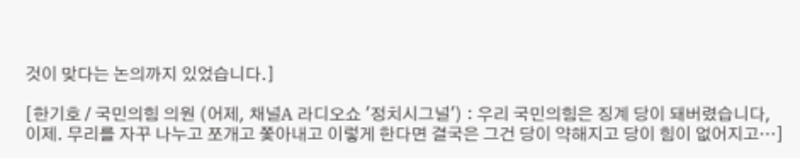것이 맞다는 논의까지 있었습니다.]

[한기호 / 국민의힘 의원 (어제, 채널A 라디오쇼 '정치시그널') : 우리 국민의힘은 징계 당이 돼버렸습니다, 이제. 무리를 자꾸 나누고 쪼개고 쫓아내고 이렇게 한다면 결국은 그건 당이 약해지고 당이 힘이 없어지고…]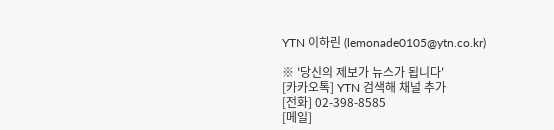YTN 이하린 (lemonade0105@ytn.co.kr)

※ '당신의 제보가 뉴스가 됩니다'
[카카오톡] YTN 검색해 채널 추가
[전화] 02-398-8585
[메일]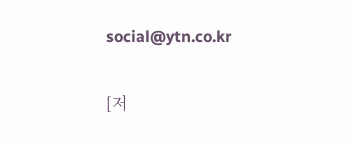social@ytn.co.kr


[저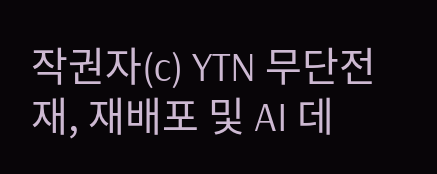작권자(c) YTN 무단전재, 재배포 및 AI 데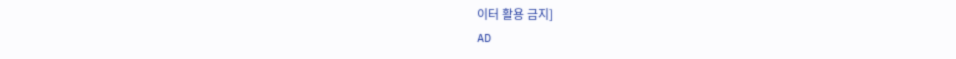이터 활용 금지]
AD